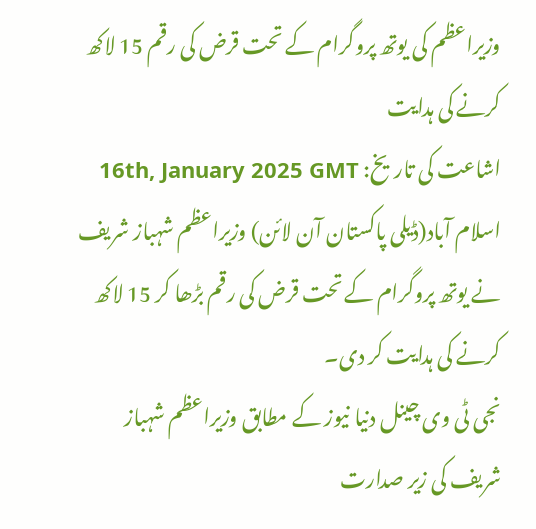وزیراعظم کی یوتھ پروگرام کے تحت قرض کی رقم 15 لاکھ کرنے کی ہدایت
اشاعت کی تاریخ: 16th, January 2025 GMT
اسلام آباد(ڈیلی پاکستان آن لائن) وزیراعظم شہباز شریف نے یوتھ پروگرام کے تحت قرض کی رقم بڑھا کر 15 لاکھ کرنے کی ہدایت کر دی۔
نجی ٹی وی چینل دنیا نیوز کے مطابق وزیراعظم شہباز شریف کی زیر صدارت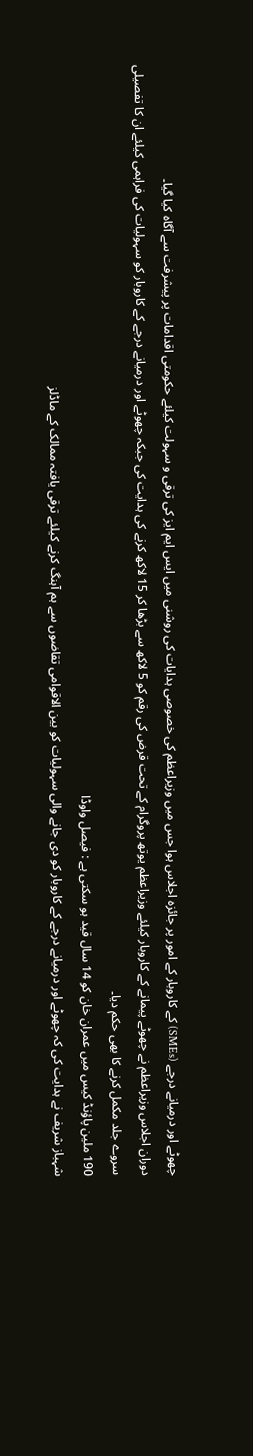چھوٹے اور درمیانے درجے (SMEs) کے کاروبار کے امور پر جائزہ اجلاس ہوا جس میں وزیراعظم کی خصوصی ہدایات کی روشنی میں ایس ایم ایز کی ترقی و سہولت کیلئے حکومتی اقدامات پر پیشرفت سے آگاہ کیا گیا۔
دوران اجلاس وزیراعظم نے چھوٹے پیمانے کے کاروبار کیلئے وزیراعظم یوتھ پروگرام کے تحت قرض کی رقم کو 5 لاکھ سے بڑھا کر 15 لاکھ کرنے کی ہدایت کی جبکہ چھوٹے اور درمیانے درجے کے کاروبار کو سہولیات کی فراہمی کیلئے ان کا تفصیلی سروے جلد مکمل کرنے کا بھی حکم دیا۔
190 ملین پاؤنڈ کیس میں عمران خان کو 14 سال قید ہو سکتی ہے : فیصل واوڈا
شہباز شریف نے ہدایت کی کہ چھوٹے اور درمیانے درجے کے کاروبار کو دی جانے والی سہولیات کو بین الاقوامی تقاضوں سے ہم آہنگ کرنے کیلئے ترقی یافتہ ممالک کے ماڈلز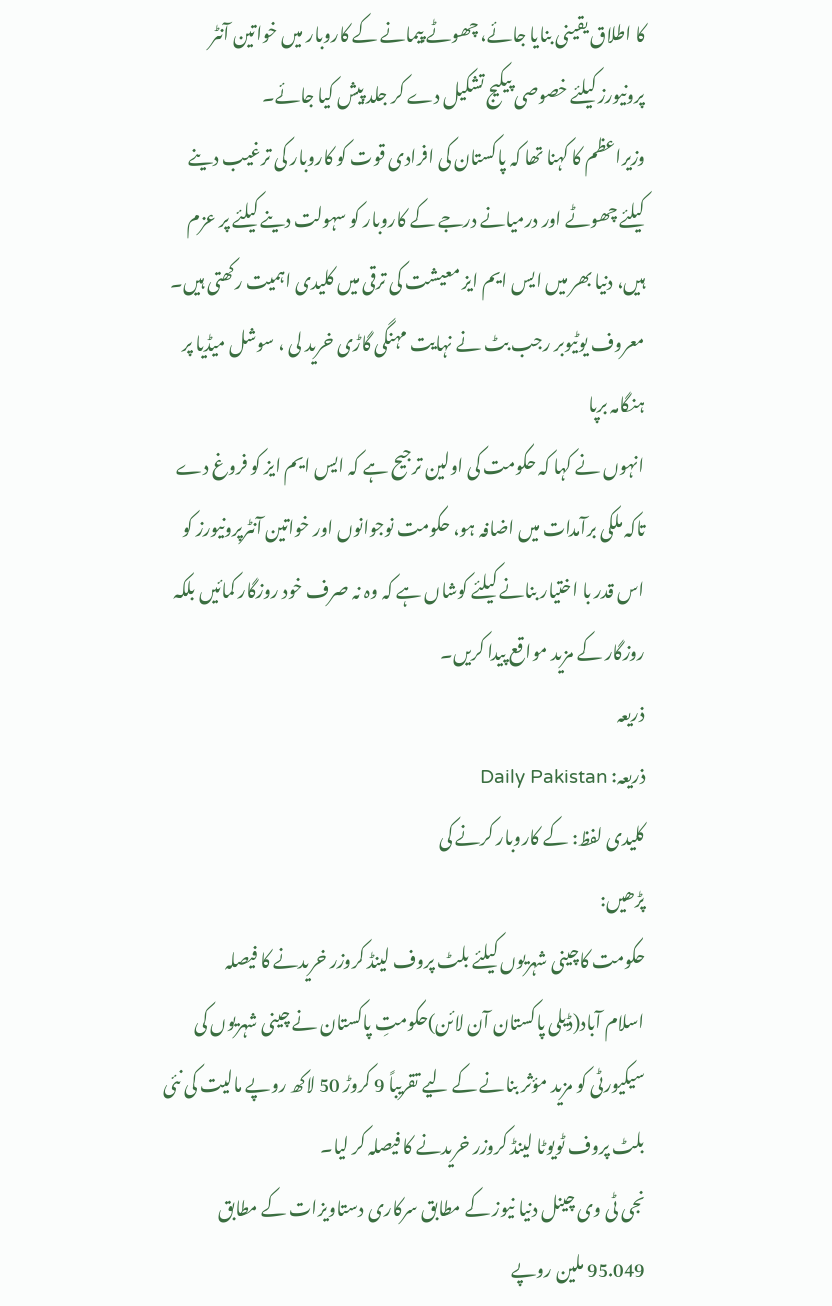کا اطلاق یقینی بنایا جائے، چھوٹے پیمانے کے کاروبار میں خواتین آنٹر پرونیورز کیلئے خصوصی پیکیج تشکیل دے کر جلد پیش کیا جائے۔
وزیراعظم کا کہنا تھا کہ پاکستان کی افرادی قوت کو کاروبار کی ترغیب دینے کیلئے چھوٹے اور درمیانے درجے کے کاروبار کو سہولت دینے کیلئے پر عزم ہیں، دنیا بھر میں ایس ایم ایز معیشت کی ترقی میں کلیدی اہمیت رکھتی ہیں۔
معروف یوٹیوبر رجب بٹ نے نہایت مہنگی گاڑی خرید لی ، سوشل میڈیا پر ہنگامہ برپا
انہوں نے کہا کہ حکومت کی اولین ترجیح ہے کہ ایس ایم ایز کو فروغ دے تاکہ ملکی برآمدات میں اضافہ ہو، حکومت نوجوانوں اور خواتین آنٹرپرونیورز کو اس قدر با اختیار بنانے کیلئے کوشاں ہے کہ وہ نہ صرف خود روزگار کمائیں بلکہ روزگار کے مزید مواقع پیدا کریں۔
ذریعہ
ذریعہ: Daily Pakistan
کلیدی لفظ: کے کاروبار کرنے کی
پڑھیں:
حکومت کاچینی شہریوں کیلئے بلٹ پروف لینڈ کروزر خریدنے کا فیصلہ
اسلام آباد(ڈیلی پاکستان آن لائن)حکومتِ پاکستان نے چینی شہریوں کی سیکیورٹی کو مزید مؤثر بنانے کے لیے تقریباً 9 کروڑ 50 لاکھ روپے مالیت کی نئی بلٹ پروف ٹویوٹا لینڈ کروزر خریدنے کا فیصلہ کر لیا۔
نجی ٹی وی چینل دنیا نیوز کے مطابق سرکاری دستاویزات کے مطابق 95.049 ملین روپے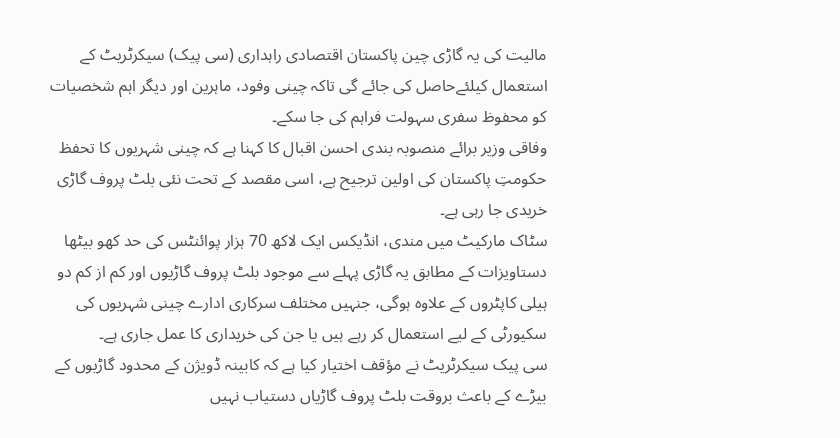مالیت کی یہ گاڑی چین پاکستان اقتصادی راہداری (سی پیک) سیکرٹریٹ کے استعمال کیلئےحاصل کی جائے گی تاکہ چینی وفود، ماہرین اور دیگر اہم شخصیات کو محفوظ سفری سہولت فراہم کی جا سکے۔
وفاقی وزیر برائے منصوبہ بندی احسن اقبال کا کہنا ہے کہ چینی شہریوں کا تحفظ حکومتِ پاکستان کی اولین ترجیح ہے، اسی مقصد کے تحت نئی بلٹ پروف گاڑی خریدی جا رہی ہے۔
سٹاک مارکیٹ میں مندی، انڈیکس ایک لاکھ 70 ہزار پوائنٹس کی حد کھو بیٹھا
دستاویزات کے مطابق یہ گاڑی پہلے سے موجود بلٹ پروف گاڑیوں اور کم از کم دو ہیلی کاپٹروں کے علاوہ ہوگی، جنہیں مختلف سرکاری ادارے چینی شہریوں کی سکیورٹی کے لیے استعمال کر رہے ہیں یا جن کی خریداری کا عمل جاری ہے۔
سی پیک سیکرٹریٹ نے مؤقف اختیار کیا ہے کہ کابینہ ڈویژن کے محدود گاڑیوں کے بیڑے کے باعث بروقت بلٹ پروف گاڑیاں دستیاب نہیں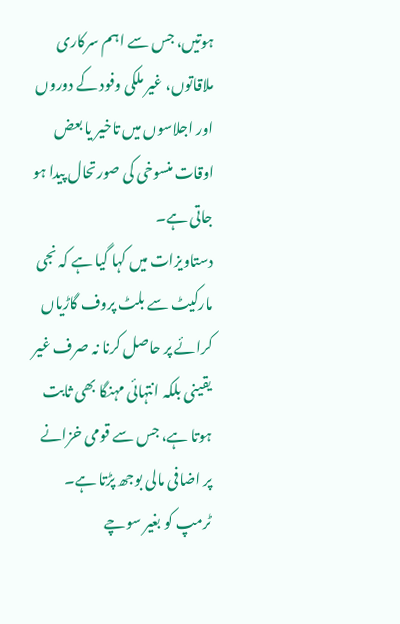ہوتیں، جس سے اہم سرکاری ملاقاتوں، غیر ملکی وفود کے دوروں اور اجلاسوں میں تاخیر یا بعض اوقات منسوخی کی صورتحال پیدا ہو جاتی ہے۔
دستاویزات میں کہا گیا ہے کہ نجی مارکیٹ سے بلٹ پروف گاڑیاں کرائے پر حاصل کرنا نہ صرف غیر یقینی بلکہ انتہائی مہنگا بھی ثابت ہوتا ہے، جس سے قومی خزانے پر اضافی مالی بوجھ پڑتا ہے۔
ٹرمپ کو بغیر سوچے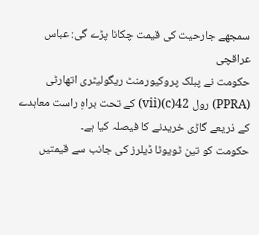سمجھے جارحیت کی قیمت چکانا پڑے گی: عباس عراقچی
حکومت نے پبلک پروکیورمنٹ ریگولیٹری اتھارٹی (PPRA) رول 42(c)(vii) کے تحت براہِ راست معاہدے کے ذریعے گاڑی خریدنے کا فیصلہ کیا ہے۔
حکومت کو تین ٹویوٹا ڈیلرز کی جانب سے قیمتیں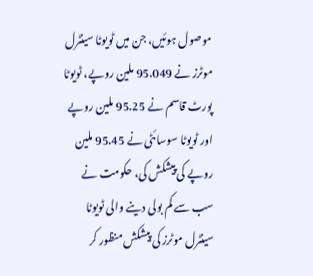موصول ہوئیں، جن میں ٹویوٹا سینٹرل موٹرز نے 95.049 ملین روپے، ٹویوٹا پورٹ قاسم نے 95.25 ملین روپے اور ٹویوٹا سوسائٹی نے 95.45 ملین روپے کی پیشکش کی، حکومت نے سب سے کم بولی دینے والی ٹویوٹا سینٹرل موٹرز کی پیشکش منظور کر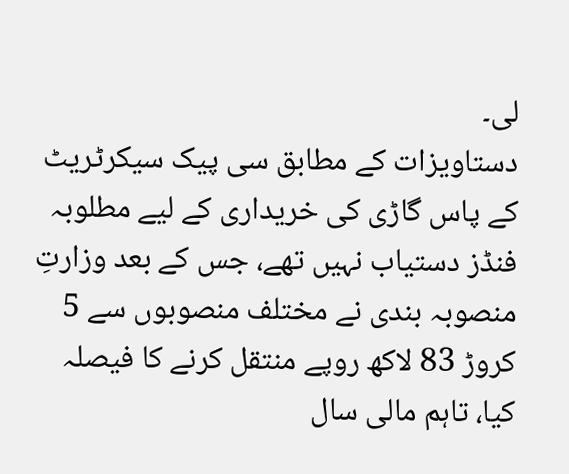لی۔
دستاویزات کے مطابق سی پیک سیکرٹریٹ کے پاس گاڑی کی خریداری کے لیے مطلوبہ فنڈز دستیاب نہیں تھے، جس کے بعد وزارتِ منصوبہ بندی نے مختلف منصوبوں سے 5 کروڑ 83 لاکھ روپے منتقل کرنے کا فیصلہ کیا، تاہم مالی سال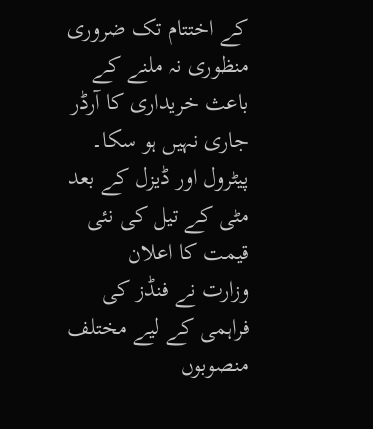کے اختتام تک ضروری منظوری نہ ملنے کے باعث خریداری کا آرڈر جاری نہیں ہو سکا۔
پیٹرول اور ڈیزل کے بعد مٹی کے تیل کی نئی قیمت کا اعلان
وزارت نے فنڈز کی فراہمی کے لیے مختلف منصوبوں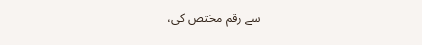سے رقم مختص کی،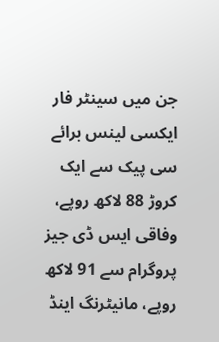جن میں سینٹر فار ایکسی لینس برائے سی پیک سے ایک کروڑ 88 لاکھ روپے، وفاقی ایس ڈی جیز پروگرام سے 91 لاکھ روپے، مانیٹرنگ اینڈ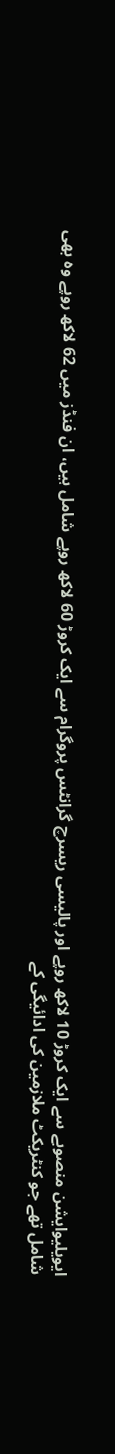ایویلیوایشن منصوبے سے ایک کروڑ 10 لاکھ روپے اور پالیسی ریسرچ گرانٹس پروگرام سے ایک کروڑ 60 لاکھ روپے شامل ہیں، ان فنڈز میں 62 لاکھ روپے وہ بھی شامل تھے جو کنٹریکٹ ملازمین کی ادائیگی کے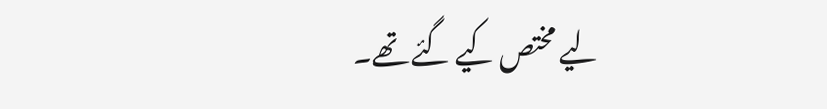لیے مختص کیے گئے تھے۔